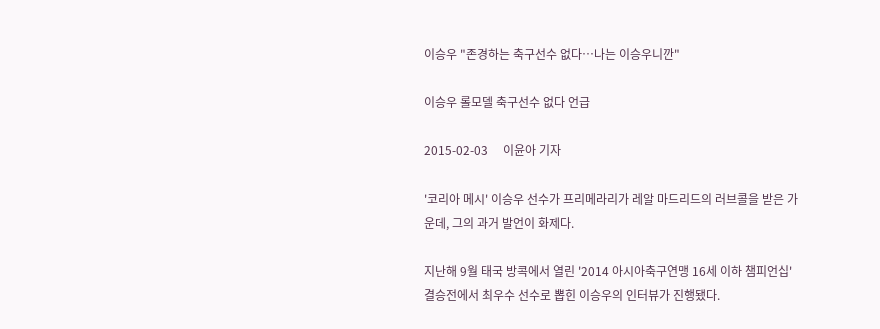이승우 "존경하는 축구선수 없다…나는 이승우니깐"

이승우 롤모델 축구선수 없다 언급

2015-02-03     이윤아 기자

'코리아 메시' 이승우 선수가 프리메라리가 레알 마드리드의 러브콜을 받은 가운데, 그의 과거 발언이 화제다.

지난해 9월 태국 방콕에서 열린 '2014 아시아축구연맹 16세 이하 챔피언십' 결승전에서 최우수 선수로 뽑힌 이승우의 인터뷰가 진행됐다.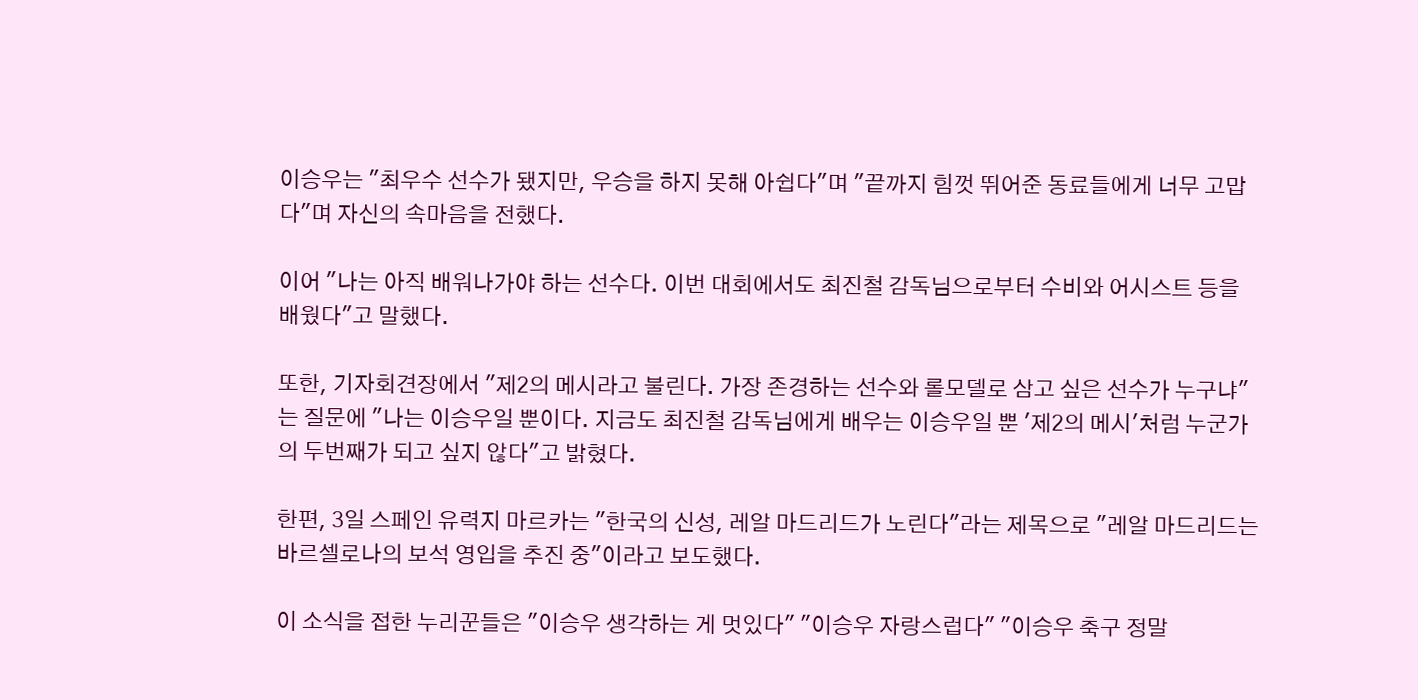이승우는 "최우수 선수가 됐지만, 우승을 하지 못해 아쉽다"며 "끝까지 힘껏 뛰어준 동료들에게 너무 고맙다"며 자신의 속마음을 전했다.

이어 "나는 아직 배워나가야 하는 선수다. 이번 대회에서도 최진철 감독님으로부터 수비와 어시스트 등을 배웠다"고 말했다.

또한, 기자회견장에서 "제2의 메시라고 불린다. 가장 존경하는 선수와 롤모델로 삼고 싶은 선수가 누구냐"는 질문에 "나는 이승우일 뿐이다. 지금도 최진철 감독님에게 배우는 이승우일 뿐 '제2의 메시'처럼 누군가의 두번째가 되고 싶지 않다"고 밝혔다.

한편, 3일 스페인 유력지 마르카는 "한국의 신성, 레알 마드리드가 노린다"라는 제목으로 "레알 마드리드는 바르셀로나의 보석 영입을 추진 중"이라고 보도했다.

이 소식을 접한 누리꾼들은 "이승우 생각하는 게 멋있다" "이승우 자랑스럽다" "이승우 축구 정말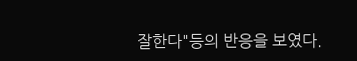잘한다"등의 반응을 보였다.